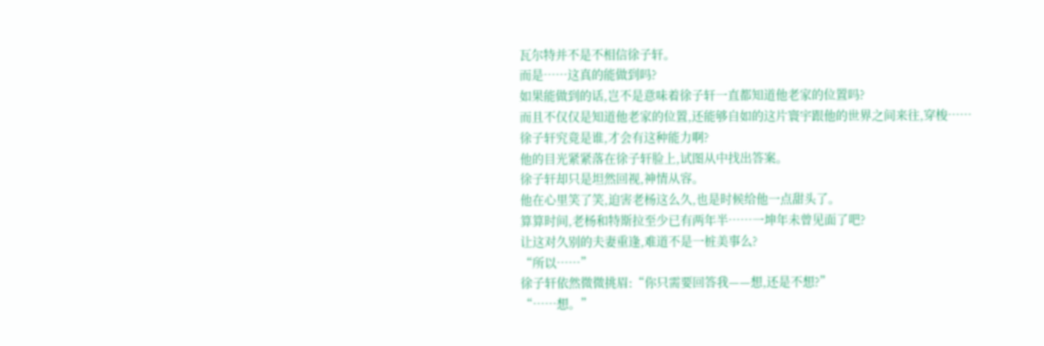瓦尔特并不是不相信徐子轩。
而是……这真的能做到吗?
如果能做到的话,岂不是意味着徐子轩一直都知道他老家的位置吗?
而且不仅仅是知道他老家的位置,还能够自如的这片寰宇跟他的世界之间来往,穿梭……
徐子轩究竟是谁,才会有这种能力啊?
他的目光紧紧落在徐子轩脸上,试图从中找出答案。
徐子轩却只是坦然回视,神情从容。
他在心里笑了笑,迫害老杨这么久,也是时候给他一点甜头了。
算算时间,老杨和特斯拉至少已有两年半……一坤年未曾见面了吧?
让这对久别的夫妻重逢,难道不是一桩美事么?
“所以……”
徐子轩依然微微挑眉:“你只需要回答我——想,还是不想?”
“……想。”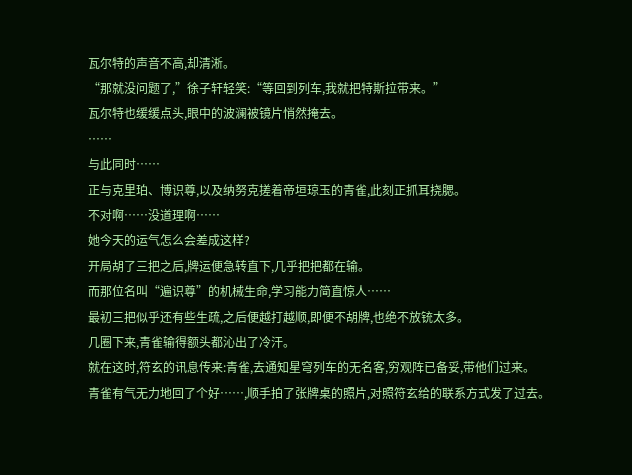瓦尔特的声音不高,却清淅。
“那就没问题了,”徐子轩轻笑:“等回到列车,我就把特斯拉带来。”
瓦尔特也缓缓点头,眼中的波澜被镜片悄然掩去。
……
与此同时……
正与克里珀、博识尊,以及纳努克搓着帝垣琼玉的青雀,此刻正抓耳挠腮。
不对啊……没道理啊……
她今天的运气怎么会差成这样?
开局胡了三把之后,牌运便急转直下,几乎把把都在输。
而那位名叫“遍识尊”的机械生命,学习能力简直惊人……
最初三把似乎还有些生疏,之后便越打越顺,即便不胡牌,也绝不放铳太多。
几圈下来,青雀输得额头都沁出了冷汗。
就在这时,符玄的讯息传来:青雀,去通知星穹列车的无名客,穷观阵已备妥,带他们过来。
青雀有气无力地回了个好……,顺手拍了张牌桌的照片,对照符玄给的联系方式发了过去。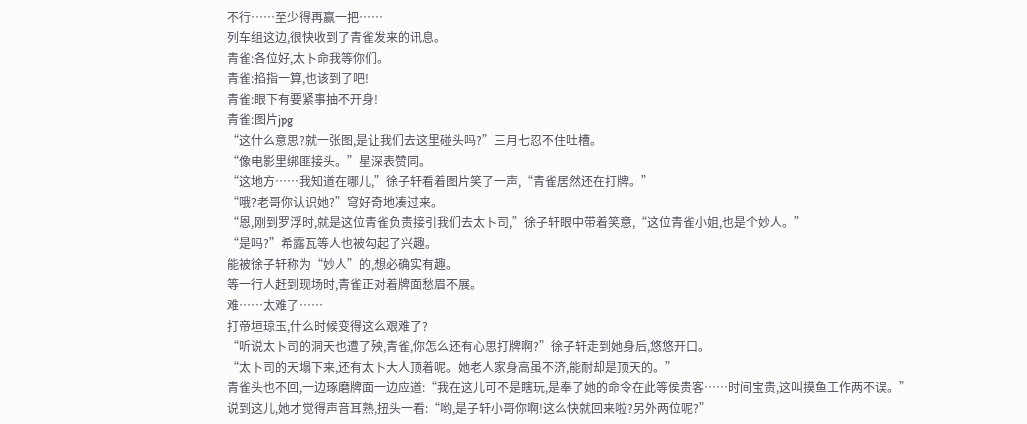不行……至少得再赢一把……
列车组这边,很快收到了青雀发来的讯息。
青雀:各位好,太卜命我等你们。
青雀:掐指一算,也该到了吧!
青雀:眼下有要紧事抽不开身!
青雀:图片jpg
“这什么意思?就一张图,是让我们去这里碰头吗?”三月七忍不住吐槽。
“像电影里绑匪接头。”星深表赞同。
“这地方……我知道在哪儿,”徐子轩看着图片笑了一声,“青雀居然还在打牌。”
“哦?老哥你认识她?”穹好奇地凑过来。
“恩,刚到罗浮时,就是这位青雀负责接引我们去太卜司,”徐子轩眼中带着笑意,“这位青雀小姐,也是个妙人。”
“是吗?”希露瓦等人也被勾起了兴趣。
能被徐子轩称为“妙人”的,想必确实有趣。
等一行人赶到现场时,青雀正对着牌面愁眉不展。
难……太难了……
打帝垣琼玉,什么时候变得这么艰难了?
“听说太卜司的洞天也遭了殃,青雀,你怎么还有心思打牌啊?”徐子轩走到她身后,悠悠开口。
“太卜司的天塌下来,还有太卜大人顶着呢。她老人家身高虽不济,能耐却是顶天的。”
青雀头也不回,一边琢磨牌面一边应道:“我在这儿可不是瞎玩,是奉了她的命令在此等侯贵客……时间宝贵,这叫摸鱼工作两不误。”
说到这儿,她才觉得声音耳熟,扭头一看:“哟,是子轩小哥你啊!这么快就回来啦?另外两位呢?”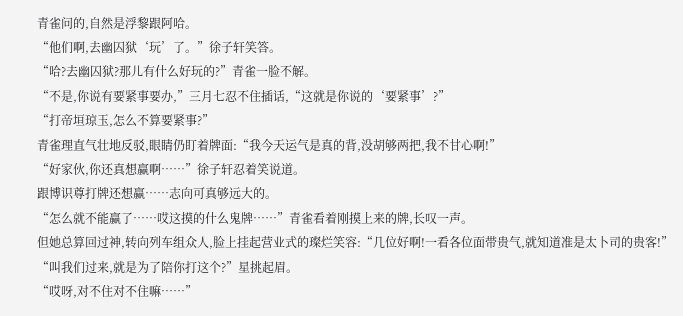青雀问的,自然是浮黎跟阿哈。
“他们啊,去幽囚狱‘玩’了。”徐子轩笑答。
“哈?去幽囚狱?那儿有什么好玩的?”青雀一脸不解。
“不是,你说有要紧事要办,”三月七忍不住插话,“这就是你说的‘要紧事’?”
“打帝垣琼玉,怎么不算要紧事?”
青雀理直气壮地反驳,眼睛仍盯着牌面:“我今天运气是真的背,没胡够两把,我不甘心啊!”
“好家伙,你还真想赢啊……”徐子轩忍着笑说道。
跟博识尊打牌还想赢……志向可真够远大的。
“怎么就不能赢了……哎这摸的什么鬼牌……”青雀看着刚摸上来的牌,长叹一声。
但她总算回过神,转向列车组众人,脸上挂起营业式的璨烂笑容:“几位好啊!一看各位面带贵气,就知道准是太卜司的贵客!”
“叫我们过来,就是为了陪你打这个?”星挑起眉。
“哎呀,对不住对不住嘛……”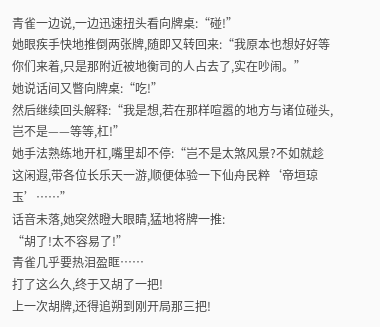青雀一边说,一边迅速扭头看向牌桌:“碰!”
她眼疾手快地推倒两张牌,随即又转回来:“我原本也想好好等你们来着,只是那附近被地衡司的人占去了,实在吵闹。”
她说话间又瞥向牌桌:“吃!”
然后继续回头解释:“我是想,若在那样喧嚣的地方与诸位碰头,岂不是——等等,杠!”
她手法熟练地开杠,嘴里却不停:“岂不是太煞风景?不如就趁这闲遐,带各位长乐天一游,顺便体验一下仙舟民粹‘帝垣琼玉’……”
话音未落,她突然瞪大眼睛,猛地将牌一推:
“胡了!太不容易了!”
青雀几乎要热泪盈眶……
打了这么久,终于又胡了一把!
上一次胡牌,还得追朔到刚开局那三把!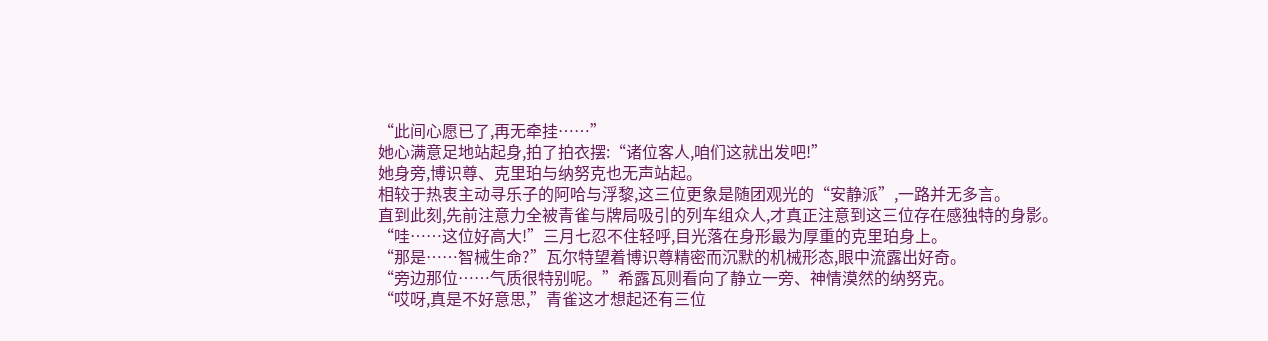“此间心愿已了,再无牵挂……”
她心满意足地站起身,拍了拍衣摆:“诸位客人,咱们这就出发吧!”
她身旁,博识尊、克里珀与纳努克也无声站起。
相较于热衷主动寻乐子的阿哈与浮黎,这三位更象是随团观光的“安静派”,一路并无多言。
直到此刻,先前注意力全被青雀与牌局吸引的列车组众人,才真正注意到这三位存在感独特的身影。
“哇……这位好高大!”三月七忍不住轻呼,目光落在身形最为厚重的克里珀身上。
“那是……智械生命?”瓦尔特望着博识尊精密而沉默的机械形态,眼中流露出好奇。
“旁边那位……气质很特别呢。”希露瓦则看向了静立一旁、神情漠然的纳努克。
“哎呀,真是不好意思,”青雀这才想起还有三位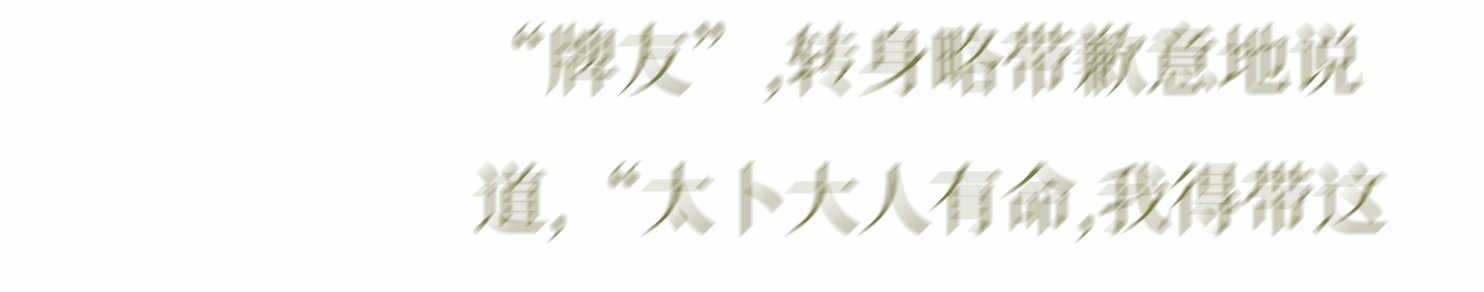“牌友”,转身略带歉意地说道,“太卜大人有命,我得带这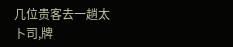几位贵客去一趟太卜司,牌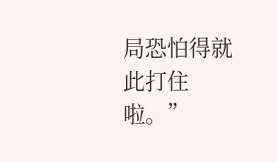局恐怕得就此打住啦。”